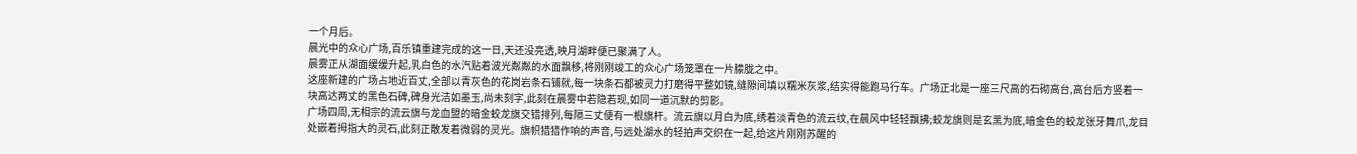一个月后。
晨光中的众心广场,百乐镇重建完成的这一日,天还没亮透,映月湖畔便已聚满了人。
晨雾正从湖面缓缓升起,乳白色的水汽贴着波光粼粼的水面飘移,将刚刚竣工的众心广场笼罩在一片朦胧之中。
这座新建的广场占地近百丈,全部以青灰色的花岗岩条石铺就,每一块条石都被灵力打磨得平整如镜,缝隙间填以糯米灰浆,结实得能跑马行车。广场正北是一座三尺高的石砌高台,高台后方竖着一块高达两丈的黑色石碑,碑身光洁如墨玉,尚未刻字,此刻在晨雾中若隐若现,如同一道沉默的剪影。
广场四周,无相宗的流云旗与龙血盟的暗金蛟龙旗交错排列,每隔三丈便有一根旗杆。流云旗以月白为底,绣着淡青色的流云纹,在晨风中轻轻飘拂;蛟龙旗则是玄黑为底,暗金色的蛟龙张牙舞爪,龙目处嵌着拇指大的灵石,此刻正散发着微弱的灵光。旗帜猎猎作响的声音,与远处湖水的轻拍声交织在一起,给这片刚刚苏醒的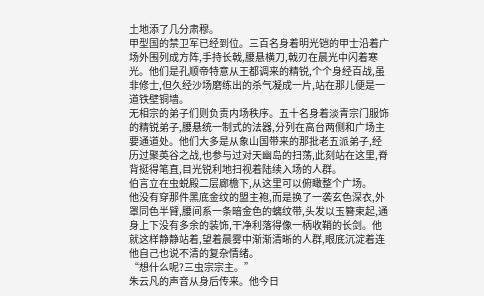土地添了几分肃穆。
甲型国的禁卫军已经到位。三百名身着明光铠的甲士沿着广场外围列成方阵,手持长戟,腰悬横刀,戟刃在晨光中闪着寒光。他们是孔顺帝特意从王都调来的精锐,个个身经百战,虽非修士,但久经沙场磨练出的杀气凝成一片,站在那儿便是一道铁壁铜墙。
无相宗的弟子们则负责内场秩序。五十名身着淡青宗门服饰的精锐弟子,腰悬统一制式的法器,分列在高台两侧和广场主要通道处。他们大多是从象山国带来的那批老五派弟子,经历过聚英谷之战,也参与过对天幽岛的扫荡,此刻站在这里,脊背挺得笔直,目光锐利地扫视着陆续入场的人群。
伯言立在虫蜕殿二层廊檐下,从这里可以俯瞰整个广场。
他没有穿那件黑底金纹的盟主袍,而是换了一袭玄色深衣,外罩同色半臂,腰间系一条暗金色的螭纹带,头发以玉簪束起,通身上下没有多余的装饰,干净利落得像一柄收鞘的长剑。他就这样静静站着,望着晨雾中渐渐清晰的人群,眼底沉淀着连他自己也说不清的复杂情绪。
“想什么呢?三虫宗宗主。”
朱云凡的声音从身后传来。他今日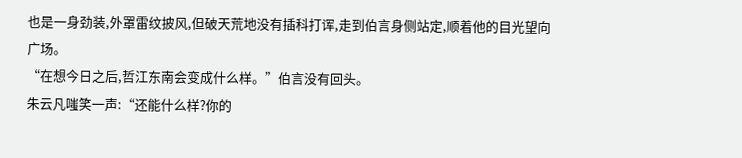也是一身劲装,外罩雷纹披风,但破天荒地没有插科打诨,走到伯言身侧站定,顺着他的目光望向广场。
“在想今日之后,哲江东南会变成什么样。”伯言没有回头。
朱云凡嗤笑一声:“还能什么样?你的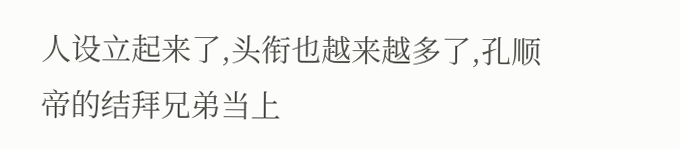人设立起来了,头衔也越来越多了,孔顺帝的结拜兄弟当上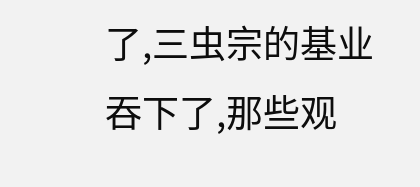了,三虫宗的基业吞下了,那些观